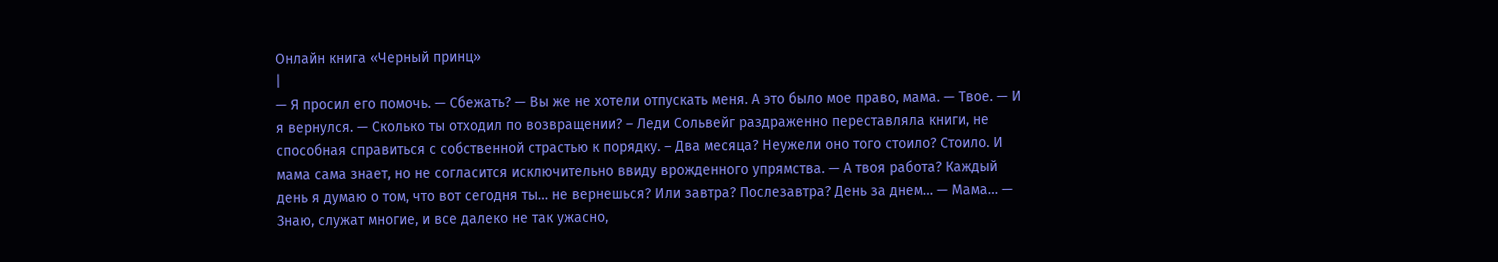Онлайн книга «Черный принц»
|
— Я просил его помочь. — Сбежать? — Вы же не хотели отпускать меня. А это было мое право, мама. — Твое. — И я вернулся. — Сколько ты отходил по возвращении? – Леди Сольвейг раздраженно переставляла книги, не способная справиться с собственной страстью к порядку. – Два месяца? Неужели оно того стоило? Стоило. И мама сама знает, но не согласится исключительно ввиду врожденного упрямства. — А твоя работа? Каждый день я думаю о том, что вот сегодня ты… не вернешься? Или завтра? Послезавтра? День за днем… — Мама… — Знаю, служат многие, и все далеко не так ужасно,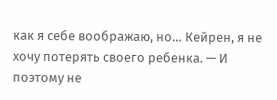как я себе воображаю, но… Кейрен, я не хочу потерять своего ребенка. — И поэтому не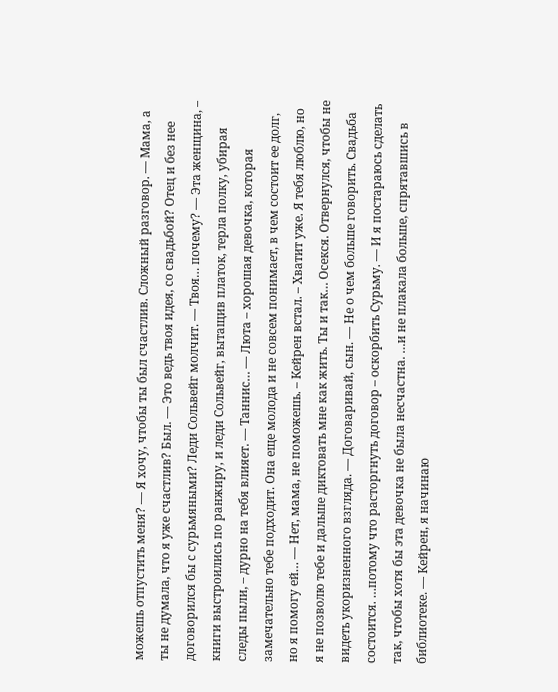можешь отпустить меня? — Я хочу, чтобы ты был счастлив. Сложный разговор. — Мама, а ты не думала, что я уже счастлив? Был. — Это ведь твоя идея, со свадьбой? Отец и без нее договорился бы с сурьмяными? Леди Сольвейг молчит. — Твоя… почему? — Эта женщина, – книги выстроились по ранжиру, и леди Сольвейг, вытащив платок, терла полку, убирая следы пыли, – дурно на тебя влияет. — Таннис… — Люта – хорошая девочка, которая замечательно тебе подходит. Она еще молода и не совсем понимает, в чем состоит ее долг, но я помогу ей… — Нет, мама, не поможешь. – Кейрен встал. – Хватит уже. Я тебя люблю, но я не позволю тебе и дальше диктовать мне как жить. Ты и так… Осекся. Отвернулся, чтобы не видеть укоризненного взгляда. — Договаривай, сын. — Не о чем больше говорить. Свадьба состоится. …потому что расторгнуть договор – оскорбить Сурьму. — И я постараюсь сделать так, чтобы хотя бы эта девочка не была несчастна. …и не плакала больше, спрятавшись в библиотеке. — Кейрен, я начинаю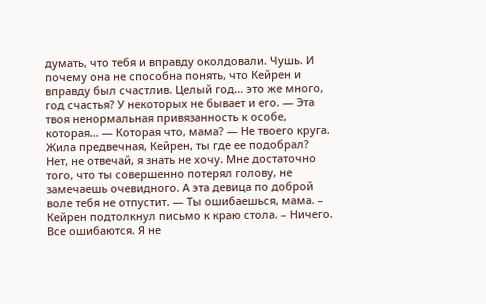думать, что тебя и вправду околдовали. Чушь. И почему она не способна понять, что Кейрен и вправду был счастлив. Целый год… это же много, год счастья? У некоторых не бывает и его. — Эта твоя ненормальная привязанность к особе, которая… — Которая что, мама? — Не твоего круга. Жила предвечная, Кейрен, ты где ее подобрал? Нет, не отвечай, я знать не хочу. Мне достаточно того, что ты совершенно потерял голову, не замечаешь очевидного. А эта девица по доброй воле тебя не отпустит. — Ты ошибаешься, мама. – Кейрен подтолкнул письмо к краю стола. – Ничего. Все ошибаются. Я не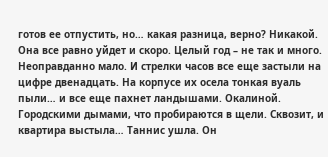готов ее отпустить, но… какая разница, верно? Никакой. Она все равно уйдет и скоро. Целый год – не так и много. Неоправданно мало. И стрелки часов все еще застыли на цифре двенадцать. На корпусе их осела тонкая вуаль пыли… и все еще пахнет ландышами. Окалиной. Городскими дымами, что пробираются в щели. Сквозит, и квартира выстыла… Таннис ушла. Он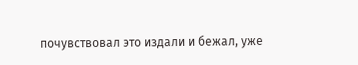почувствовал это издали и бежал, уже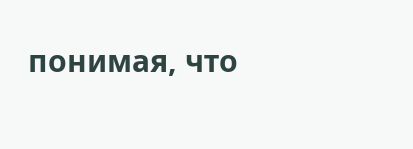понимая, что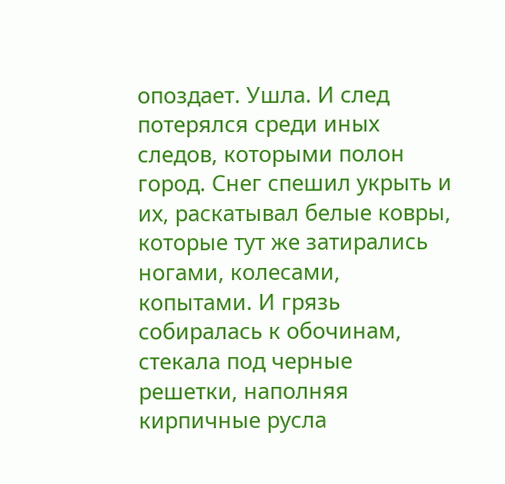опоздает. Ушла. И след потерялся среди иных следов, которыми полон город. Снег спешил укрыть и их, раскатывал белые ковры, которые тут же затирались ногами, колесами, копытами. И грязь собиралась к обочинам, стекала под черные решетки, наполняя кирпичные русла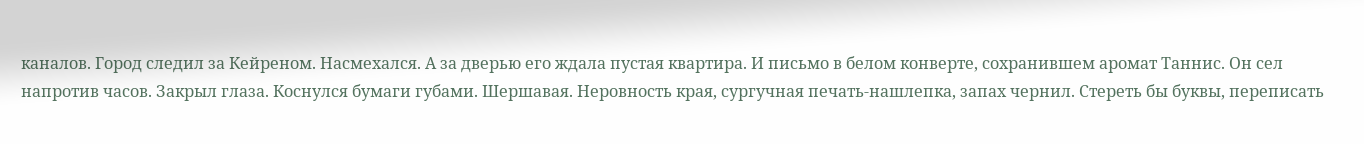каналов. Город следил за Кейреном. Насмехался. А за дверью его ждала пустая квартира. И письмо в белом конверте, сохранившем аромат Таннис. Он сел напротив часов. Закрыл глаза. Коснулся бумаги губами. Шершавая. Неровность края, сургучная печать-нашлепка, запах чернил. Стереть бы буквы, переписать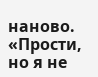наново. «Прости, но я не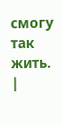смогу так жить. |